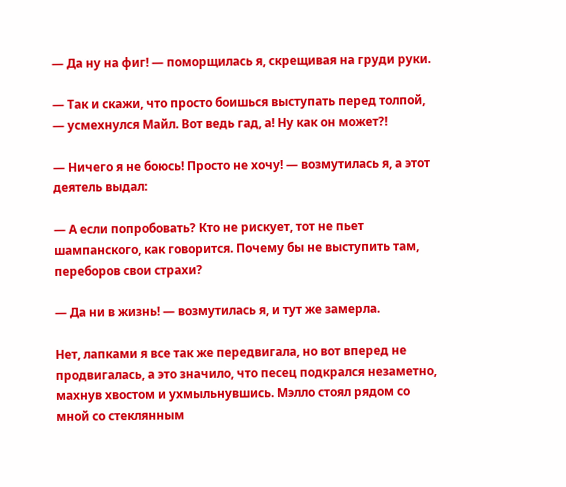— Да ну на фиг! — поморщилась я, скрещивая на груди руки.

— Так и скажи, что просто боишься выступать перед толпой, — усмехнулся Майл. Вот ведь гад, а! Ну как он может?!

— Ничего я не боюсь! Просто не хочу! — возмутилась я, а этот деятель выдал:

— А если попробовать? Кто не рискует, тот не пьет шампанского, как говорится. Почему бы не выступить там, переборов свои страхи?

— Да ни в жизнь! — возмутилась я, и тут же замерла.

Нет, лапками я все так же передвигала, но вот вперед не продвигалась, а это значило, что песец подкрался незаметно, махнув хвостом и ухмыльнувшись. Мэлло стоял рядом со мной со стеклянным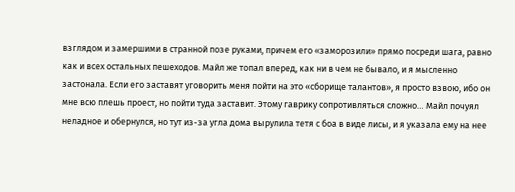взглядом и замершими в странной позе руками, причем его «заморозили» прямо посреди шага, равно как и всех остальных пешеходов. Майл же топал вперед, как ни в чем не бывало, и я мысленно застонала. Если его заставят уговорить меня пойти на это «сборище талантов», я просто взвою, ибо он мне всю плешь проест, но пойти туда заставит. Этому гаврику сопротивляться сложно… Майл почуял неладное и обернулся, но тут из-за угла дома вырулила тетя с боа в виде лисы, и я указала ему на нее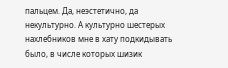пальцем. Да, неэстетично, да некультурно. А культурно шестерых нахлебников мне в хату подкидывать было, в числе которых шизик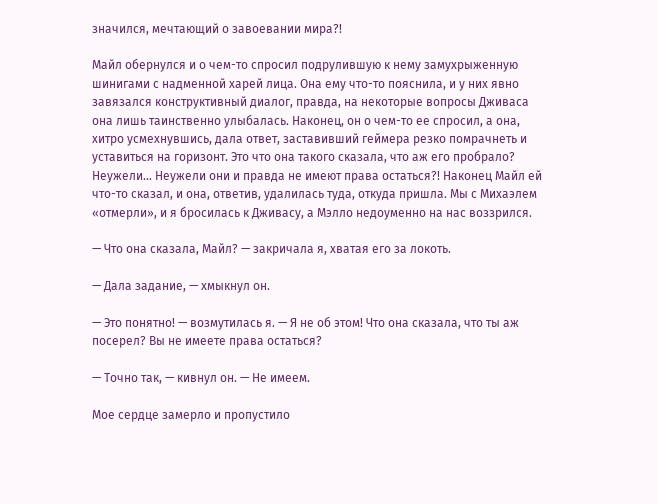значился, мечтающий о завоевании мира?!

Майл обернулся и о чем-то спросил подрулившую к нему замухрыженную шинигами с надменной харей лица. Она ему что-то пояснила, и у них явно завязался конструктивный диалог, правда, на некоторые вопросы Дживаса она лишь таинственно улыбалась. Наконец, он о чем-то ее спросил, а она, хитро усмехнувшись, дала ответ, заставивший геймера резко помрачнеть и уставиться на горизонт. Это что она такого сказала, что аж его пробрало? Неужели… Неужели они и правда не имеют права остаться?! Наконец Майл ей что-то сказал, и она, ответив, удалилась туда, откуда пришла. Мы с Михаэлем «отмерли», и я бросилась к Дживасу, а Мэлло недоуменно на нас воззрился.

— Что она сказала, Майл? — закричала я, хватая его за локоть.

— Дала задание, — хмыкнул он.

— Это понятно! — возмутилась я. — Я не об этом! Что она сказала, что ты аж посерел? Вы не имеете права остаться?

— Точно так, — кивнул он. — Не имеем.

Мое сердце замерло и пропустило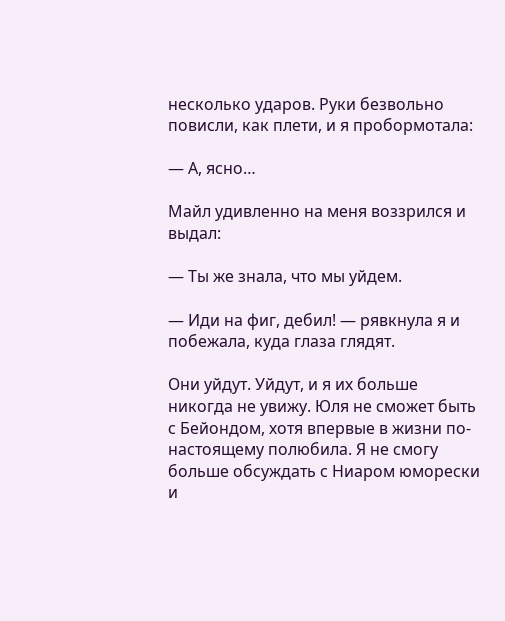несколько ударов. Руки безвольно повисли, как плети, и я пробормотала:

— А, ясно…

Майл удивленно на меня воззрился и выдал:

— Ты же знала, что мы уйдем.

— Иди на фиг, дебил! — рявкнула я и побежала, куда глаза глядят.

Они уйдут. Уйдут, и я их больше никогда не увижу. Юля не сможет быть с Бейондом, хотя впервые в жизни по-настоящему полюбила. Я не смогу больше обсуждать с Ниаром юморески и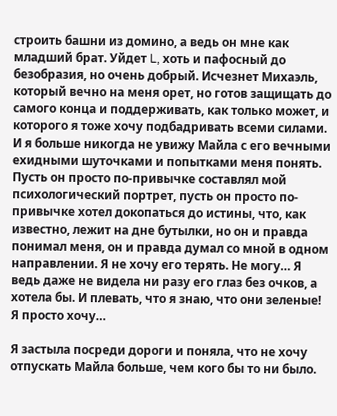строить башни из домино, а ведь он мне как младший брат. Уйдет L, хоть и пафосный до безобразия, но очень добрый. Исчезнет Михаэль, который вечно на меня орет, но готов защищать до самого конца и поддерживать, как только может, и которого я тоже хочу подбадривать всеми силами. И я больше никогда не увижу Майла с его вечными ехидными шуточками и попытками меня понять. Пусть он просто по-привычке составлял мой психологический портрет, пусть он просто по-привычке хотел докопаться до истины, что, как известно, лежит на дне бутылки, но он и правда понимал меня, он и правда думал со мной в одном направлении. Я не хочу его терять. Не могу… Я ведь даже не видела ни разу его глаз без очков, а хотела бы. И плевать, что я знаю, что они зеленые! Я просто хочу…

Я застыла посреди дороги и поняла, что не хочу отпускать Майла больше, чем кого бы то ни было.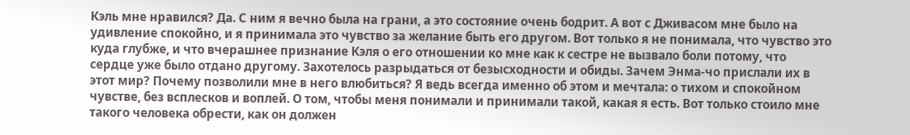Кэль мне нравился? Да. С ним я вечно была на грани, а это состояние очень бодрит. А вот с Дживасом мне было на удивление спокойно, и я принимала это чувство за желание быть его другом. Вот только я не понимала, что чувство это куда глубже, и что вчерашнее признание Кэля о его отношении ко мне как к сестре не вызвало боли потому, что сердце уже было отдано другому. Захотелось разрыдаться от безысходности и обиды. Зачем Энма-чо прислали их в этот мир? Почему позволили мне в него влюбиться? Я ведь всегда именно об этом и мечтала: о тихом и спокойном чувстве, без всплесков и воплей. О том, чтобы меня понимали и принимали такой, какая я есть. Вот только стоило мне такого человека обрести, как он должен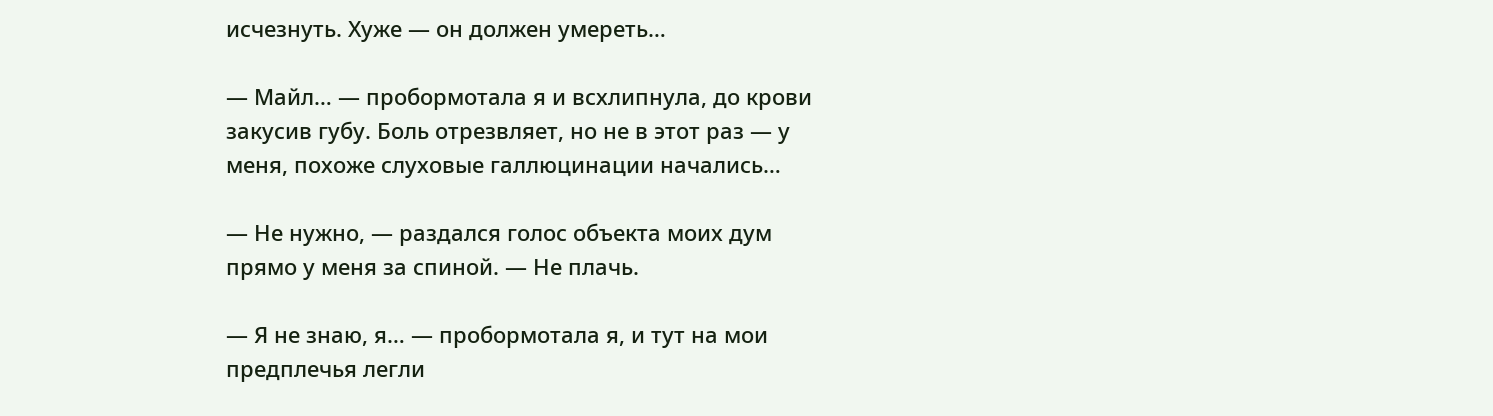исчезнуть. Хуже — он должен умереть…

— Майл… — пробормотала я и всхлипнула, до крови закусив губу. Боль отрезвляет, но не в этот раз — у меня, похоже слуховые галлюцинации начались…

— Не нужно, — раздался голос объекта моих дум прямо у меня за спиной. — Не плачь.

— Я не знаю, я… — пробормотала я, и тут на мои предплечья легли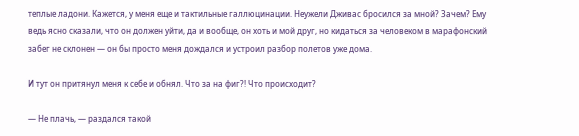теплые ладони. Кажется, у меня еще и тактильные галлюцинации. Неужели Дживас бросился за мной? Зачем? Ему ведь ясно сказали, что он должен уйти, да и вообще, он хоть и мой друг, но кидаться за человеком в марафонский забег не склонен — он бы просто меня дождался и устроил разбор полетов уже дома.

И тут он притянул меня к себе и обнял. Что за на фиг?! Что происходит?

— Не плачь, — раздался такой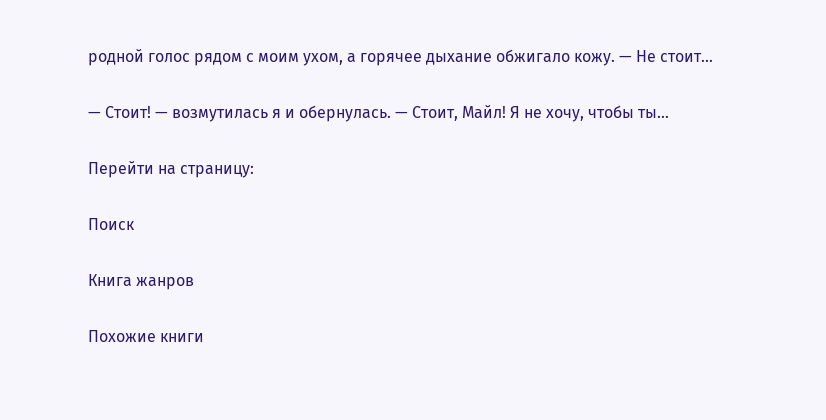родной голос рядом с моим ухом, а горячее дыхание обжигало кожу. — Не стоит…

— Стоит! — возмутилась я и обернулась. — Стоит, Майл! Я не хочу, чтобы ты…

Перейти на страницу:

Поиск

Книга жанров

Похожие книги